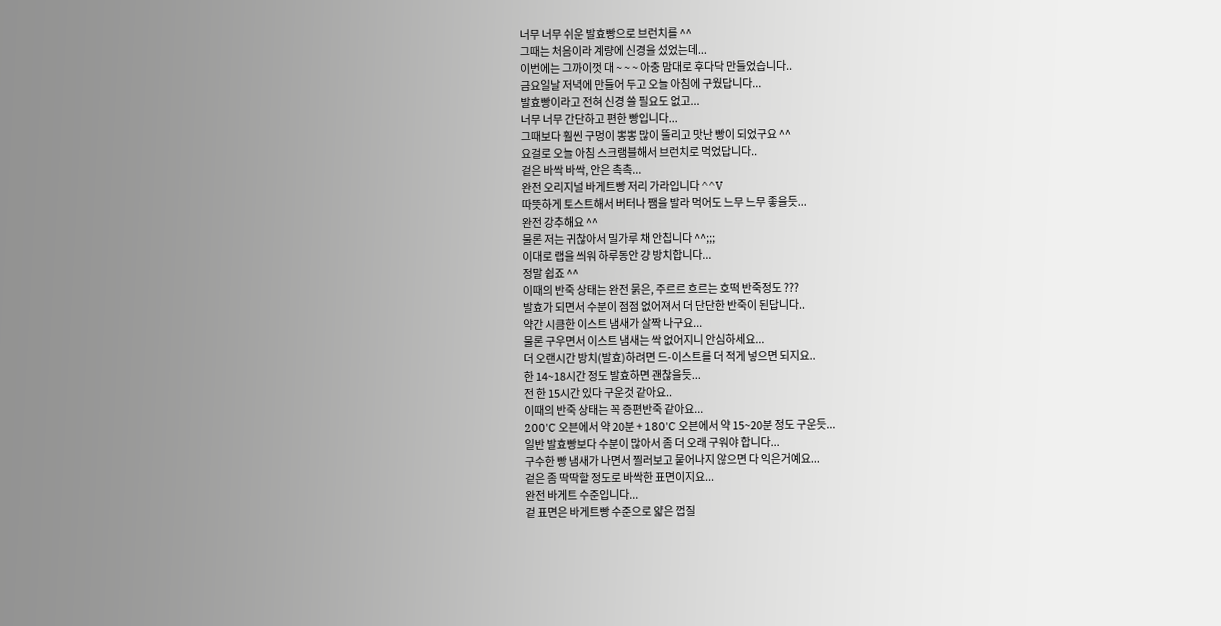너무 너무 쉬운 발효빵으로 브런치를 ^^
그때는 처음이라 계량에 신경을 섰었는데...
이번에는 그까이껏 대 ~ ~ ~ 아충 맘대로 후다닥 만들었습니다..
금요일날 저녁에 만들어 두고 오늘 아침에 구웠답니다...
발효빵이라고 전혀 신경 쓸 필요도 없고...
너무 너무 간단하고 편한 빵입니다...
그때보다 훨씬 구멍이 뽕뽕 많이 뚤리고 맛난 빵이 되었구요 ^^
요걸로 오늘 아침 스크램블해서 브런치로 먹었답니다..
겉은 바싹 바싹, 안은 촉촉...
완전 오리지널 바게트빵 저리 가라입니다 ^^V
따뜻하게 토스트해서 버터나 쨈을 발라 먹어도 느무 느무 좋을듯...
완전 강추해요 ^^
물론 저는 귀찮아서 밀가루 채 안칩니다 ^^;;;
이대로 랩을 씌워 하루동안 걍 방치합니다...
정말 쉽죠 ^^
이때의 반죽 상태는 완전 묽은, 주르르 흐르는 호떡 반죽정도 ???
발효가 되면서 수분이 점점 없어져서 더 단단한 반죽이 된답니다..
약간 시큼한 이스트 냄새가 살짝 나구요...
물론 구우면서 이스트 냄새는 싹 없어지니 안심하세요...
더 오랜시간 방치(발효)하려면 드-이스트를 더 적게 넣으면 되지요..
한 14~18시간 정도 발효하면 괜찮을듯...
전 한 15시간 있다 구운것 같아요..
이때의 반죽 상태는 꼭 증편반죽 같아요...
200'C 오븐에서 약 20분 + 180'C 오븐에서 약 15~20분 정도 구운듯...
일반 발효빵보다 수분이 많아서 좀 더 오래 구워야 합니다...
구수한 빵 냄새가 나면서 찔러보고 뭍어나지 않으면 다 익은거예요...
겉은 좀 딱딱할 정도로 바싹한 표면이지요...
완전 바게트 수준입니다...
겉 표면은 바게트빵 수준으로 얇은 껍질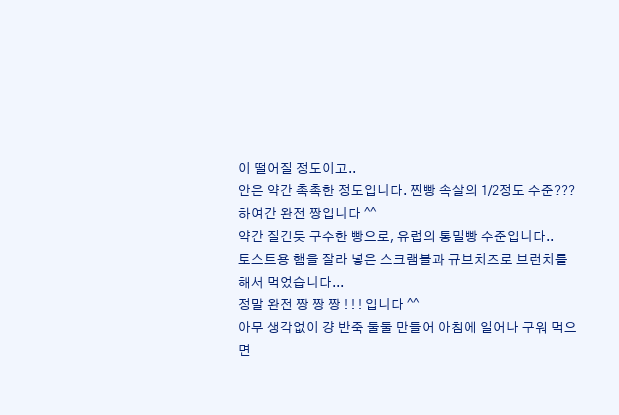이 떨어질 정도이고..
안은 약간 촉촉한 정도입니다. 찐빵 속살의 1/2정도 수준???
하여간 완전 짱입니다 ^^
약간 질긴듯 구수한 빵으로, 유럽의 통밀빵 수준입니다..
토스트용 햄을 잘라 넣은 스크램블과 규브치즈로 브런치를 해서 먹었습니다...
정말 완전 짱 짱 짱 ! ! ! 입니다 ^^
아무 생각없이 걍 반죽 둘둘 만들어 아침에 일어나 구워 먹으면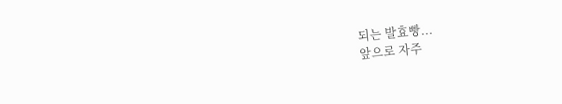되는 발효빵...
앞으로 자주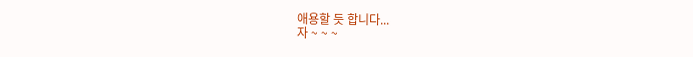애용할 듯 합니다...
자 ~ ~ ~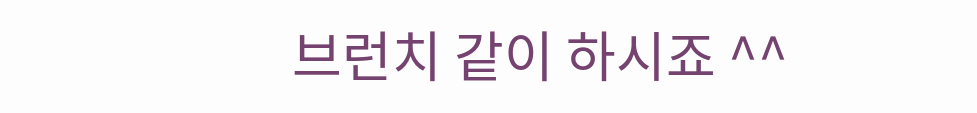브런치 같이 하시죠 ^^